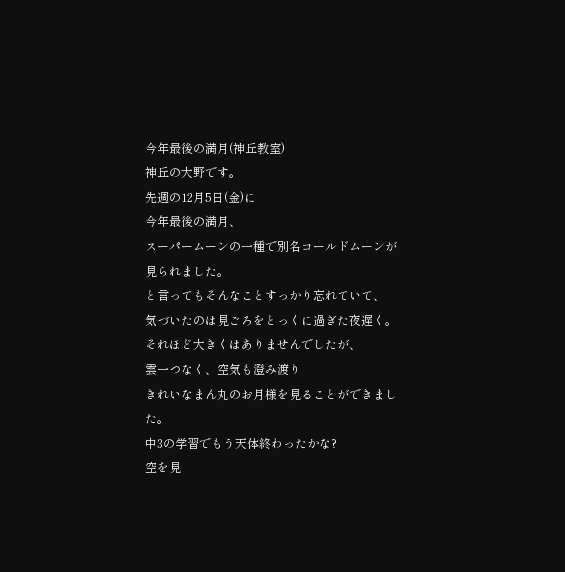今年最後の満月(神丘教室)
神丘の大野です。
先週の12月5日(金)に
今年最後の満月、
スーパームーンの一種で別名コールドムーンが見られました。
と言ってもそんなことすっかり忘れていて、
気づいたのは見ごろをとっくに過ぎた夜遅く。
それほど大きくはありませんでしたが、
雲一つなく、空気も澄み渡り
きれいなまん丸のお月様を見ることができました。
中3の学習でもう天体終わったかな?
空を見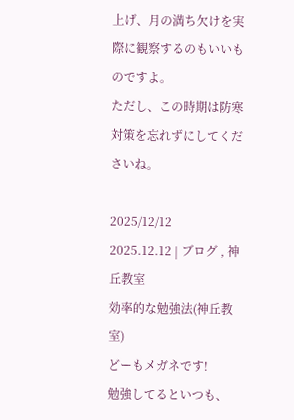上げ、月の満ち欠けを実際に観察するのもいいものですよ。
ただし、この時期は防寒対策を忘れずにしてくださいね。

2025/12/12
2025.12.12 | ブログ , 神丘教室
効率的な勉強法(神丘教室)
どーもメガネです!
勉強してるといつも、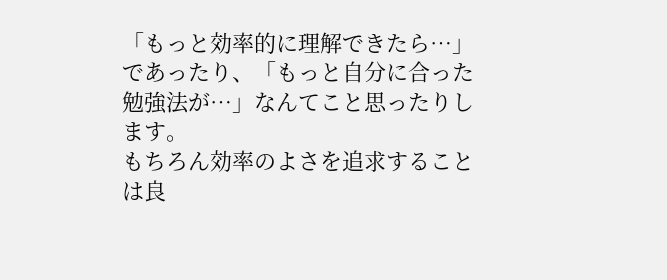「もっと効率的に理解できたら…」であったり、「もっと自分に合った勉強法が…」なんてこと思ったりします。
もちろん効率のよさを追求することは良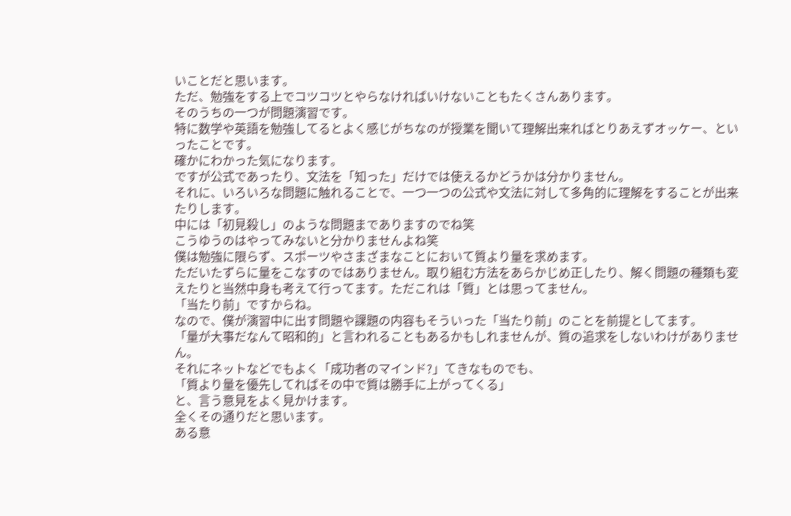いことだと思います。
ただ、勉強をする上でコツコツとやらなければいけないこともたくさんあります。
そのうちの一つが問題演習です。
特に数学や英語を勉強してるとよく感じがちなのが授業を聞いて理解出来ればとりあえずオッケー、といったことです。
確かにわかった気になります。
ですが公式であったり、文法を「知った」だけでは使えるかどうかは分かりません。
それに、いろいろな問題に触れることで、一つ一つの公式や文法に対して多角的に理解をすることが出来たりします。
中には「初見殺し」のような問題までありますのでね笑
こうゆうのはやってみないと分かりませんよね笑
僕は勉強に限らず、スポーツやさまざまなことにおいて質より量を求めます。
ただいたずらに量をこなすのではありません。取り組む方法をあらかじめ正したり、解く問題の種類も変えたりと当然中身も考えて行ってます。ただこれは「質」とは思ってません。
「当たり前」ですからね。
なので、僕が演習中に出す問題や課題の内容もそういった「当たり前」のことを前提としてます。
「量が大事だなんて昭和的」と言われることもあるかもしれませんが、質の追求をしないわけがありません。
それにネットなどでもよく「成功者のマインド?」てきなものでも、
「質より量を優先してればその中で質は勝手に上がってくる」
と、言う意見をよく見かけます。
全くその通りだと思います。
ある意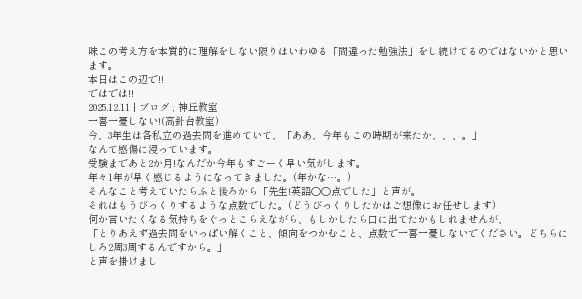味この考え方を本質的に理解をしない限りはいわゆる「間違った勉強法」をし続けてるのではないかと思います。
本日はこの辺で!!
ではでは!!
2025.12.11 | ブログ , 神丘教室
一喜一憂しない!(高針台教室)
今、3年生は各私立の過去問を進めていて、「ああ、今年もこの時期が来たか、、、。」
なんて感傷に浸っています。
受験まであと2か月!なんだか今年もすごーく早い気がします。
年々1年が早く感じるようになってきました。(年かな…。)
そんなこと考えていたらふと後ろから「先生!英語○○点でした」と声が。
それはもうびっくりするような点数でした。(どうびっくりしたかはご想像にお任せします)
何か言いたくなる気持ちをぐっとこらえながら、もしかしたら口に出てたかもしれませんが、
「とりあえず過去問をいっぱい解くこと、傾向をつかむこと、点数で一喜一憂しないでください。どちらにしろ2周3周するんですから。」
と声を掛けまし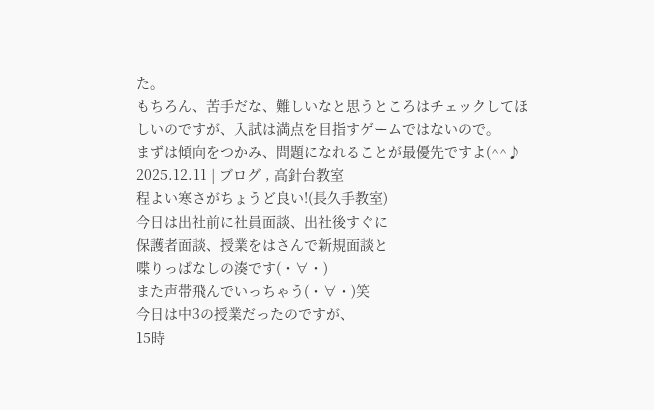た。
もちろん、苦手だな、難しいなと思うところはチェックしてほしいのですが、入試は満点を目指すゲームではないので。
まずは傾向をつかみ、問題になれることが最優先ですよ(^^♪
2025.12.11 | ブログ , 高針台教室
程よい寒さがちょうど良い!(長久手教室)
今日は出社前に社員面談、出社後すぐに
保護者面談、授業をはさんで新規面談と
喋りっぱなしの湊です(・∀・)
また声帯飛んでいっちゃう(・∀・)笑
今日は中3の授業だったのですが、
15時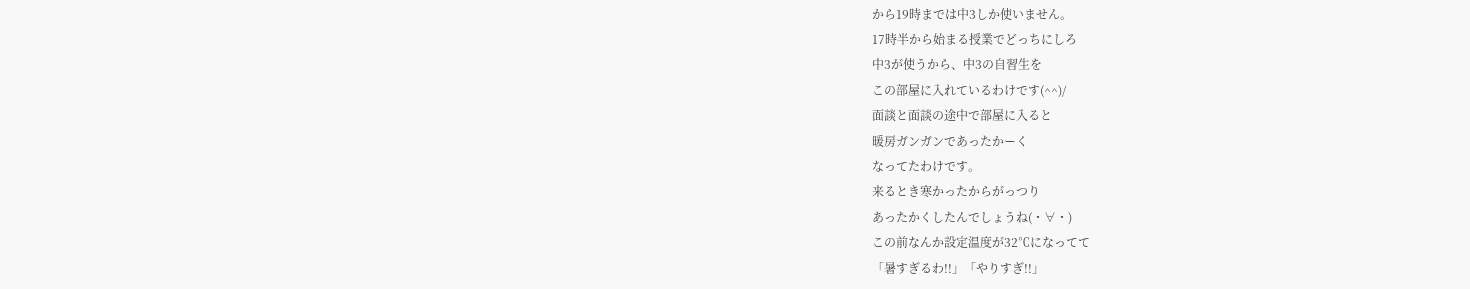から19時までは中3しか使いません。
17時半から始まる授業でどっちにしろ
中3が使うから、中3の自習生を
この部屋に入れているわけです(^^)/
面談と面談の途中で部屋に入ると
暖房ガンガンであったかーく
なってたわけです。
来るとき寒かったからがっつり
あったかくしたんでしょうね(・∀・)
この前なんか設定温度が32℃になってて
「暑すぎるわ!!」「やりすぎ!!」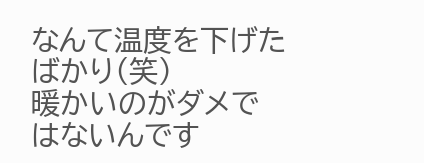なんて温度を下げたばかり(笑)
暖かいのがダメではないんです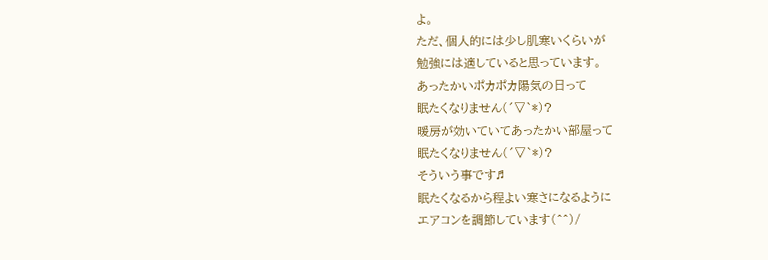よ。
ただ、個人的には少し肌寒いくらいが
勉強には適していると思っています。
あったかいポカポカ陽気の日って
眠たくなりません(´▽`*)?
暖房が効いていてあったかい部屋って
眠たくなりません(´▽`*)?
そういう事です♬
眠たくなるから程よい寒さになるように
エアコンを調節しています(^^)/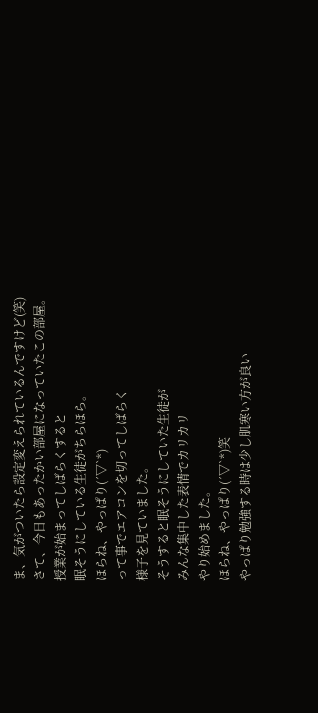ま、気がついたら設定変えられているんですけど(笑)
さて、今日もあったかい部屋になっていたこの部屋。
授業が始まってしばらくすると
眠そうにしている生徒がちらほら。
ほらね、やっぱり(´▽`*)
って事でエアコンを切ってしばらく
様子を見ていました。
そうすると眠そうにしていた生徒が
みんな集中した表情でカリカリ
やり始めました。
ほらね、やっぱり(´▽`*)笑
やっぱり勉強する時は少し肌寒い方が良い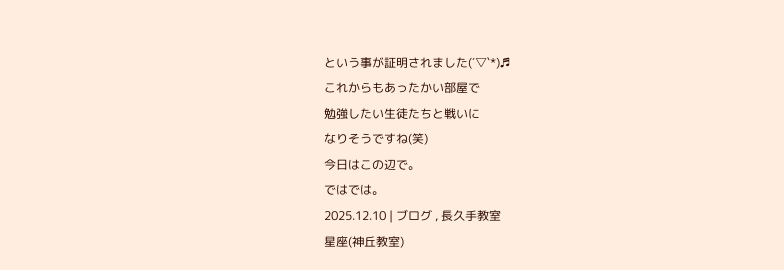という事が証明されました(´▽`*)♬
これからもあったかい部屋で
勉強したい生徒たちと戦いに
なりそうですね(笑)
今日はこの辺で。
ではでは。
2025.12.10 | ブログ , 長久手教室
星座(神丘教室)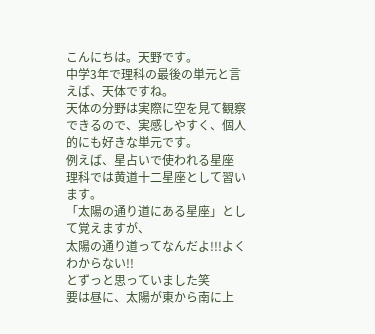こんにちは。天野です。
中学3年で理科の最後の単元と言えば、天体ですね。
天体の分野は実際に空を見て観察できるので、実感しやすく、個人的にも好きな単元です。
例えば、星占いで使われる星座
理科では黄道十二星座として習います。
「太陽の通り道にある星座」として覚えますが、
太陽の通り道ってなんだよ!!!よくわからない!!
とずっと思っていました笑
要は昼に、太陽が東から南に上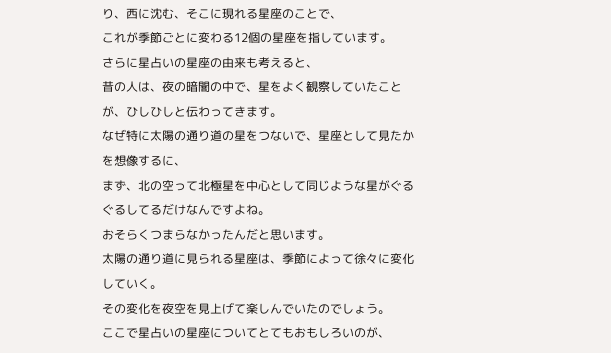り、西に沈む、そこに現れる星座のことで、
これが季節ごとに変わる12個の星座を指しています。
さらに星占いの星座の由来も考えると、
昔の人は、夜の暗闇の中で、星をよく観察していたことが、ひしひしと伝わってきます。
なぜ特に太陽の通り道の星をつないで、星座として見たかを想像するに、
まず、北の空って北極星を中心として同じような星がぐるぐるしてるだけなんですよね。
おそらくつまらなかったんだと思います。
太陽の通り道に見られる星座は、季節によって徐々に変化していく。
その変化を夜空を見上げて楽しんでいたのでしょう。
ここで星占いの星座についてとてもおもしろいのが、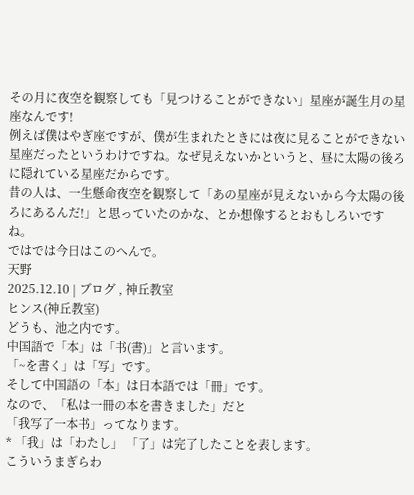その月に夜空を観察しても「見つけることができない」星座が誕生月の星座なんです!
例えば僕はやぎ座ですが、僕が生まれたときには夜に見ることができない星座だったというわけですね。なぜ見えないかというと、昼に太陽の後ろに隠れている星座だからです。
昔の人は、一生懸命夜空を観察して「あの星座が見えないから今太陽の後ろにあるんだ!」と思っていたのかな、とか想像するとおもしろいですね。
ではでは今日はこのへんで。
天野
2025.12.10 | ブログ , 神丘教室
ヒンス(神丘教室)
どうも、池之内です。
中国語で「本」は「书(書)」と言います。
「~を書く」は「写」です。
そして中国語の「本」は日本語では「冊」です。
なので、「私は一冊の本を書きました」だと
「我写了一本书」ってなります。
* 「我」は「わたし」 「了」は完了したことを表します。
こういうまぎらわ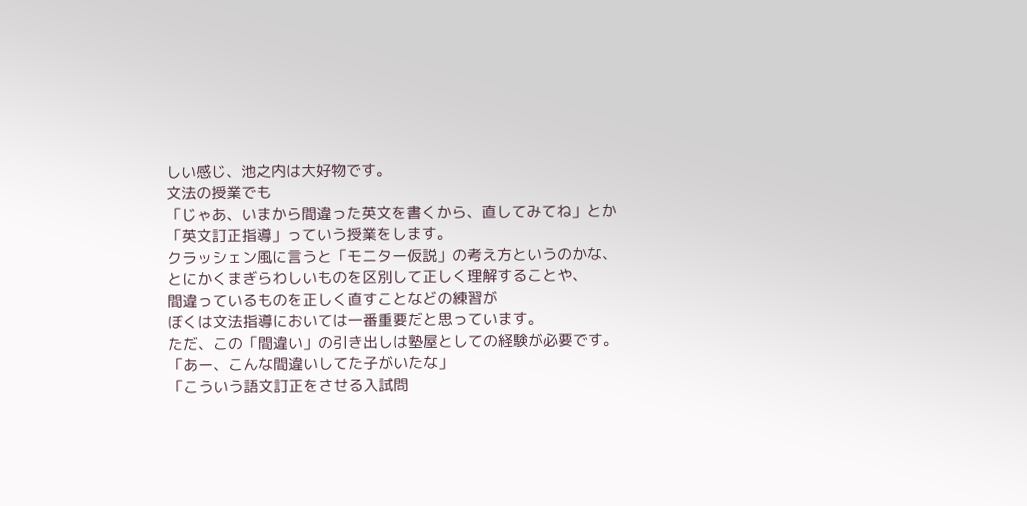しい感じ、池之内は大好物です。
文法の授業でも
「じゃあ、いまから間違った英文を書くから、直してみてね」とか
「英文訂正指導」っていう授業をします。
クラッシェン風に言うと「モニター仮説」の考え方というのかな、
とにかくまぎらわしいものを区別して正しく理解することや、
間違っているものを正しく直すことなどの練習が
ぼくは文法指導においては一番重要だと思っています。
ただ、この「間違い」の引き出しは塾屋としての経験が必要です。
「あー、こんな間違いしてた子がいたな」
「こういう語文訂正をさせる入試問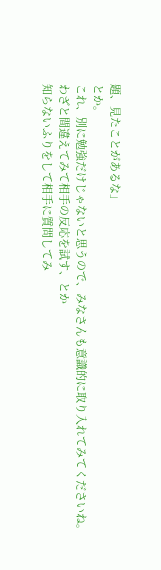題、見たことがあるな」
とか。
これ、別に勉強だけじゃないと思うので、みなさんも意識的に取り入れてみてくださいね。
わざと間違えてみて相手の反応を試す、とか
知らないふりをして相手に質問してみ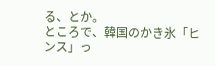る、とか。
ところで、韓国のかき氷「ヒンス」っ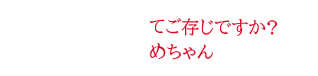てご存じですか?
めちゃん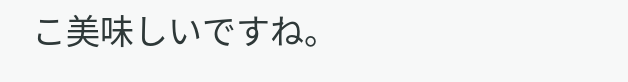こ美味しいですね。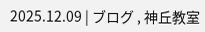2025.12.09 | ブログ , 神丘教室